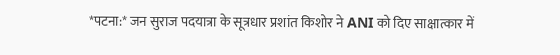*पटना:* जन सुराज पदयात्रा के सूत्रधार प्रशांत किशोर ने ANI को दिए साक्षात्कार में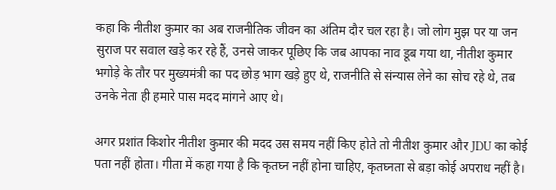कहा कि नीतीश कुमार का अब राजनीतिक जीवन का अंतिम दौर चल रहा है। जो लोग मुझ पर या जन सुराज पर सवाल खड़े कर रहे हैं, उनसे जाकर पूछिए कि जब आपका नाव डूब गया था, नीतीश कुमार भगोड़े के तौर पर मुख्यमंत्री का पद छोड़ भाग खड़े हुए थे, राजनीति से संन्यास लेने का सोच रहे थे, तब उनके नेता ही हमारे पास मदद मांगने आए थे।

अगर प्रशांत किशोर नीतीश कुमार की मदद उस समय नहीं किए होते तो नीतीश कुमार और JDU का कोई पता नहीं होता। गीता में कहा गया है कि कृतघ्न नहीं होना चाहिए, कृतघ्नता से बड़ा कोई अपराध नहीं है।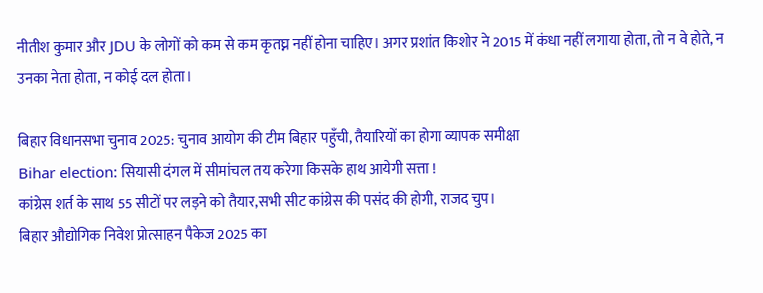नीतीश कुमार और JDU के लोगों को कम से कम कृतघ्न नहीं होना चाहिए। अगर प्रशांत किशोर ने 2015 में कंधा नहीं लगाया होता, तो न वे होते, न उनका नेता होता, न कोई दल होता।

बिहार विधानसभा चुनाव 2025: चुनाव आयोग की टीम बिहार पहुँची, तैयारियों का होगा व्यापक समीक्षा
Bihar election: सियासी दंगल में सीमांचल तय करेगा किसके हाथ आयेगी सत्ता !
कांग्रेस शर्त के साथ 55 सीटों पर लड़ने को तैयार,सभी सीट कांग्रेस की पसंद की होगी, राजद चुप।
बिहार औद्योगिक निवेश प्रोत्साहन पैकेज 2025 का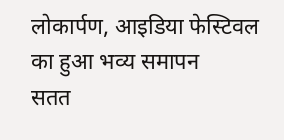लोकार्पण, आइडिया फेस्टिवल का हुआ भव्य समापन
सतत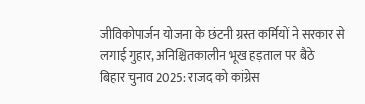जीविकोपार्जन योजना के छंटनी ग्रस्त कर्मियों ने सरकार से लगाई गुहार, अनिश्चितकालीन भूख हड़ताल पर बैठे
बिहार चुनाव 2025: राजद को कांग्रेस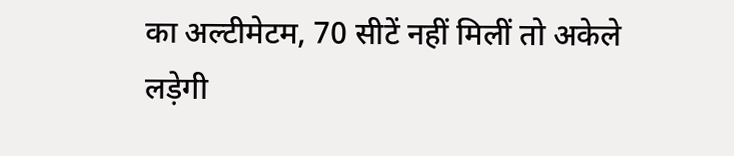का अल्टीमेटम, 70 सीटें नहीं मिलीं तो अकेले लड़ेगी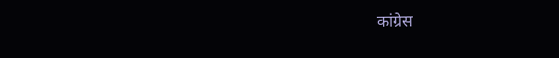कांग्रेस